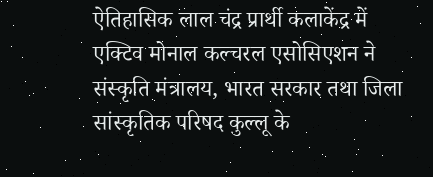ऐतिहासिक लाल चंद्र प्रार्थी कलाकेंद्र में एक्टिव मोनाल कल्चरल एसोसिएशन ने संस्कृति मंत्रालय, भारत सरकार तथा जिला सांस्कृतिक परिषद कुल्लू के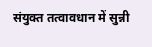संयुक्त तत्वावधान में सुन्नी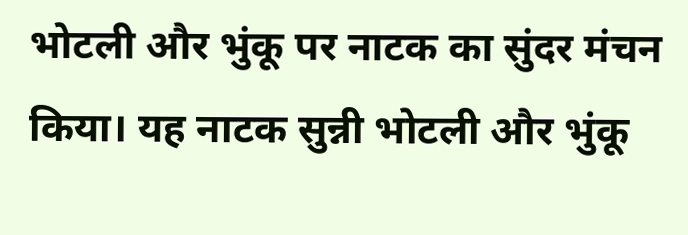भोटली और भुंकू पर नाटक का सुंदर मंचन किया। यह नाटक सुन्नी भोटली और भुंकू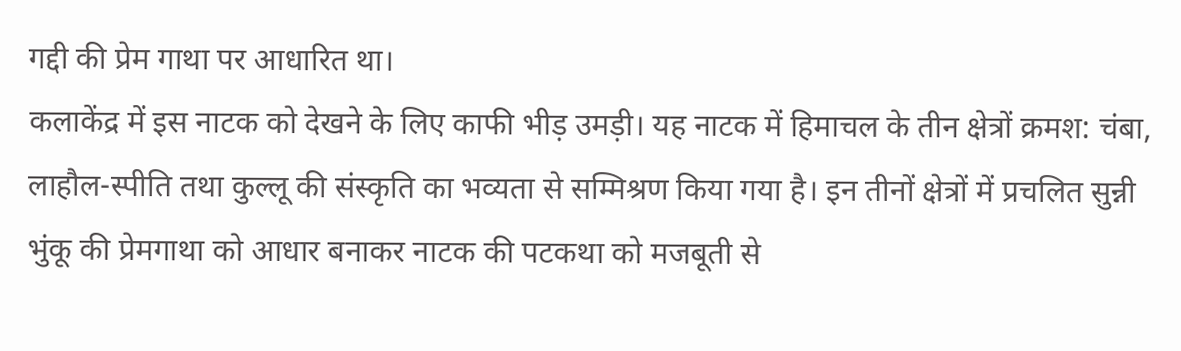गद्दी की प्रेम गाथा पर आधारित था।
कलाकेंद्र में इस नाटक को देखने के लिए काफी भीड़ उमड़ी। यह नाटक में हिमाचल के तीन क्षेत्रों क्रमश: चंबा, लाहौल-स्पीति तथा कुल्लू की संस्कृति का भव्यता से सम्मिश्रण किया गया है। इन तीनों क्षेत्रों में प्रचलित सुन्नी भुंकू की प्रेमगाथा को आधार बनाकर नाटक की पटकथा को मजबूती से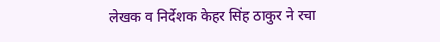लेखक व निर्देशक केहर सिंह ठाकुर ने रचा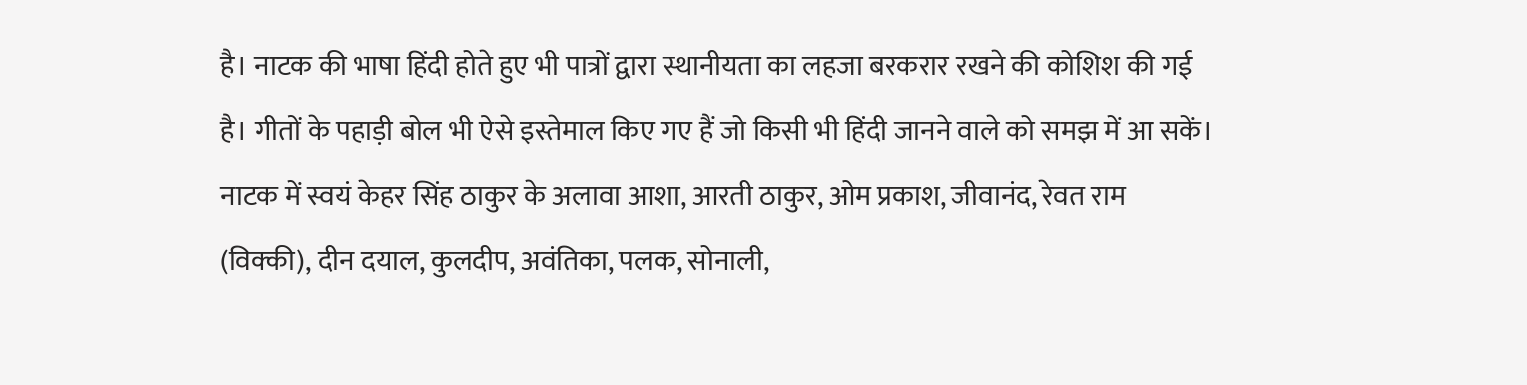है। नाटक की भाषा हिंदी होते हुए भी पात्रों द्वारा स्थानीयता का लहजा बरकरार रखने की कोशिश की गई है। गीतों के पहाड़ी बोल भी ऐसे इस्तेमाल किए गए हैं जो किसी भी हिंदी जानने वाले को समझ में आ सकें।
नाटक में स्वयं केहर सिंह ठाकुर के अलावा आशा, आरती ठाकुर, ओम प्रकाश, जीवानंद, रेवत राम (विक्की), दीन दयाल, कुलदीप, अवंतिका, पलक, सोनाली,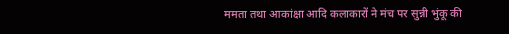ममता तथा आकांक्षा आदि कलाकारों ने मंच पर सुन्नी भुंकू की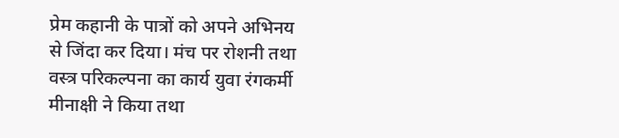प्रेम कहानी के पात्रों को अपने अभिनय से जिंदा कर दिया। मंच पर रोशनी तथा वस्त्र परिकल्पना का कार्य युवा रंगकर्मी मीनाक्षी ने किया तथा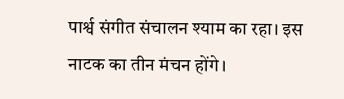पार्श्व संगीत संचालन श्याम का रहा। इस नाटक का तीन मंचन होंगे।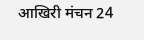आखिरी मंचन 24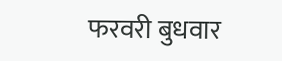फरवरी बुधवार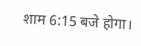शाम 6:15 बजे होगा।